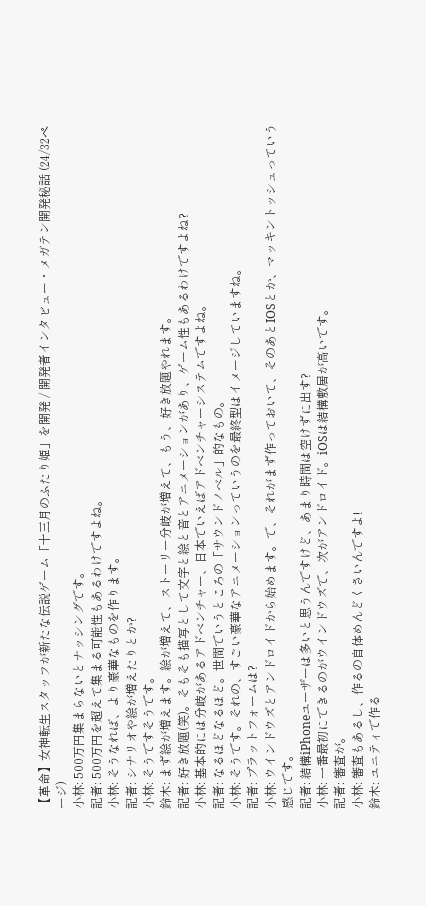【革命】女神転生スタッフが新たな伝説ゲーム「十三月のふたり姫」を開発 / 開発者インタビュー・メガテン開発秘話 (24/32ページ)
小林: 500万円集まらないとナッシングです。
記者: 500万円を超えて集まる可能性もあるわけですよね。
小林: そうなれば、より豪華なものを作ります。
記者: シナリオや絵が増えたりとか?
小林: そうですそうです。
鈴木: まず絵が増えます。絵が増えて、ストーリー分岐が増えて、もう、好き放題やれます。
記者: 好き放題(笑)。そもそも描写として文字と絵と音とアニメーションがあり、ゲーム性もあるわけですよね?
小林: 基本的には分岐があるアドベンチャー、日本でいえばアドベンチャーシステムですよね。
記者: なるほどなるほど。世間でいうところの「サウンドノベル」的なもの。
小林: そうです。それの、すごい豪華なアニメーションっていうのを最終型はイメージしていますね。
記者: プラットフォームは?
小林: ウインドウズとアンドロイドから始めます。で、それがまず作っておいて、そのあとIOSとか、マッキントッシュっていう感じです。
記者: 結構iPhoneユーザーは多いと思うんですけど、あまり時間は空けずに出す?
小林: 一番最初にできるのがウインドウズで、次がアンドロイド。iOSは結構敷居が高いです。
記者: 審査が。
小林: 審査もあるし、作るの自体めんどくさいんですよ!
鈴木: ユニティで作る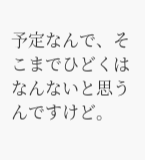予定なんで、そこまでひどくはなんないと思うんですけど。